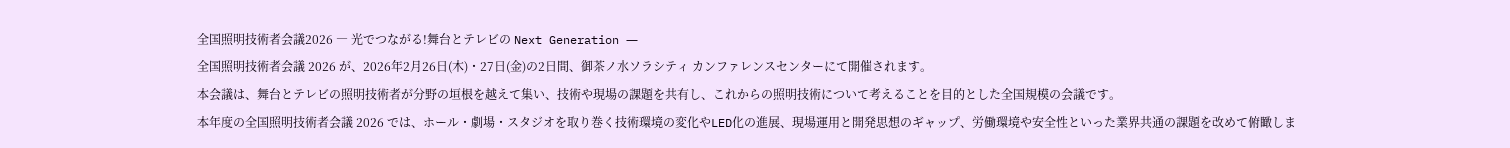全国照明技術者会議2026 ― 光でつながる!舞台とテレビの Next Generation ―
全国照明技術者会議 2026 が、2026年2月26日(木)・27日(金)の2日間、御茶ノ水ソラシティ カンファレンスセンターにて開催されます。
本会議は、舞台とテレビの照明技術者が分野の垣根を越えて集い、技術や現場の課題を共有し、これからの照明技術について考えることを目的とした全国規模の会議です。
本年度の全国照明技術者会議 2026 では、ホール・劇場・スタジオを取り巻く技術環境の変化やLED化の進展、現場運用と開発思想のギャップ、労働環境や安全性といった業界共通の課題を改めて俯瞰しま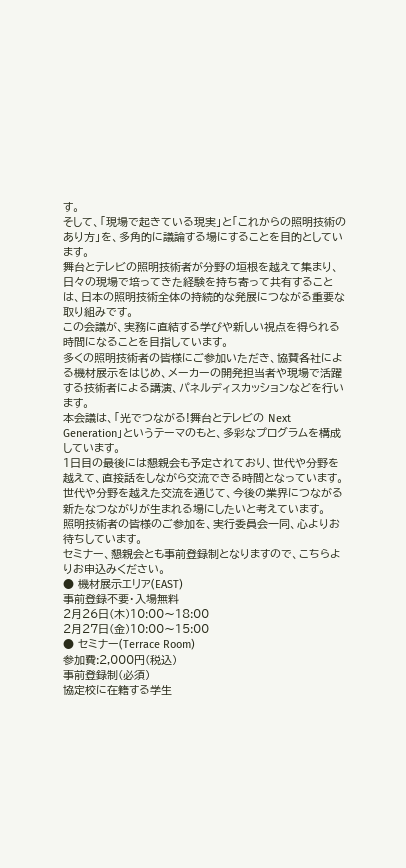す。
そして、「現場で起きている現実」と「これからの照明技術のあり方」を、多角的に議論する場にすることを目的としています。
舞台とテレビの照明技術者が分野の垣根を越えて集まり、日々の現場で培ってきた経験を持ち寄って共有することは、日本の照明技術全体の持続的な発展につながる重要な取り組みです。
この会議が、実務に直結する学びや新しい視点を得られる時間になることを目指しています。
多くの照明技術者の皆様にご参加いただき、協賛各社による機材展示をはじめ、メーカーの開発担当者や現場で活躍する技術者による講演、パネルディスカッションなどを行います。
本会議は、「光でつながる!舞台とテレビの Next Generation」というテーマのもと、多彩なプログラムを構成しています。
1日目の最後には懇親会も予定されており、世代や分野を越えて、直接話をしながら交流できる時間となっています。
世代や分野を越えた交流を通じて、今後の業界につながる新たなつながりが生まれる場にしたいと考えています。
照明技術者の皆様のご参加を、実行委員会一同、心よりお待ちしています。
セミナー、懇親会とも事前登録制となりますので、こちらよりお申込みください。
● 機材展示エリア(EAST)
事前登録不要・入場無料
2月26日(木)10:00〜18:00
2月27日(金)10:00〜15:00
● セミナー(Terrace Room)
参加費:2,000円(税込)
事前登録制(必須)
協定校に在籍する学生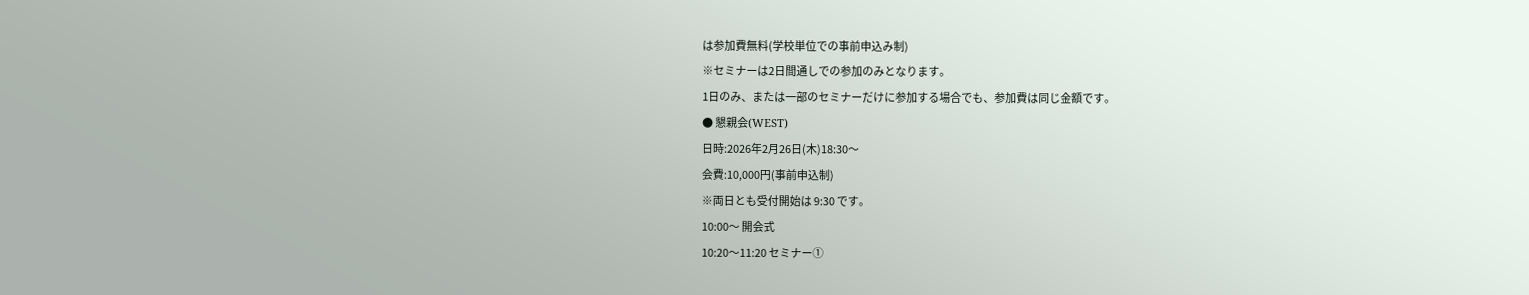は参加費無料(学校単位での事前申込み制)
※セミナーは2日間通しでの参加のみとなります。
1日のみ、または一部のセミナーだけに参加する場合でも、参加費は同じ金額です。
● 懇親会(WEST)
日時:2026年2月26日(木)18:30〜
会費:10,000円(事前申込制)
※両日とも受付開始は 9:30 です。
10:00〜 開会式
10:20〜11:20 セミナー①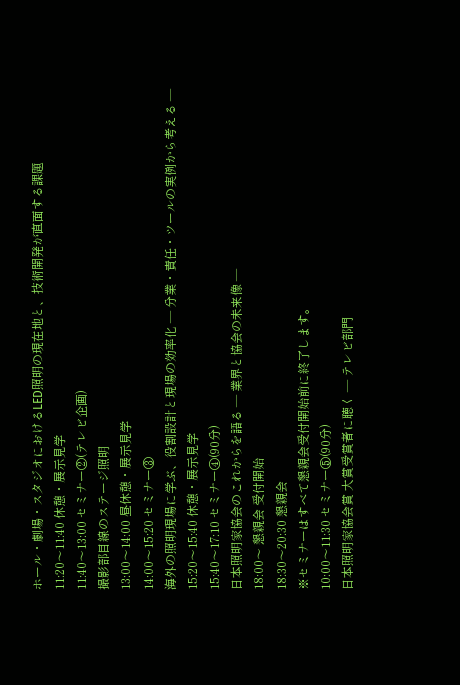ホール・劇場・スタジオにおけるLED照明の現在地と、技術開発が直面する課題
11:20〜11:40 休憩・展示見学
11:40〜13:00 セミナー②(テレビ企画)
撮影部目線のステージ照明
13:00〜14:00 昼休憩・展示見学
14:00〜15:20 セミナー③
海外の照明現場に学ぶ、役割設計と現場の効率化 ― 分業・責任・ツールの実例から考える ―
15:20〜15:40 休憩・展示見学
15:40〜17:10 セミナー④(90分)
日本照明家協会のこれからを語る ― 業界と協会の未来像 ―
18:00〜 懇親会 受付開始
18:30〜20:30 懇親会
※セミナーはすべて懇親会受付開始前に終了します。
10:00〜11:30 セミナー⑤(90分)
日本照明家協会賞 大賞受賞者に聴く ― テレビ部門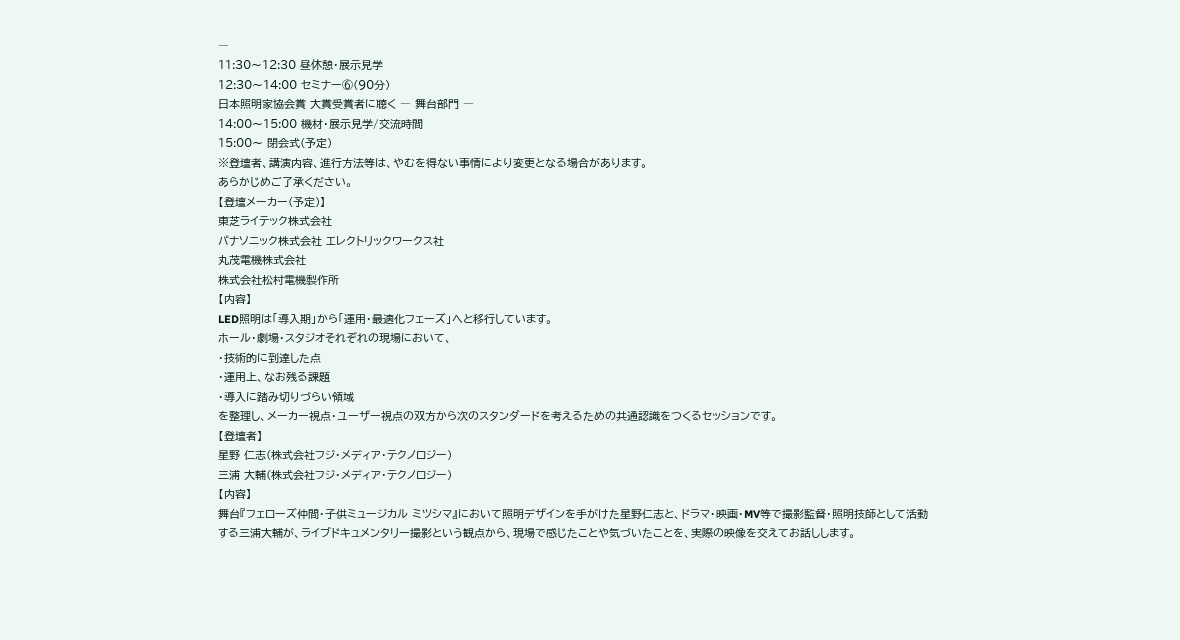―
11:30〜12:30 昼休憩・展示見学
12:30〜14:00 セミナー⑥(90分)
日本照明家協会賞 大賞受賞者に聴く ― 舞台部門 ―
14:00〜15:00 機材・展示見学/交流時間
15:00〜 閉会式(予定)
※登壇者、講演内容、進行方法等は、やむを得ない事情により変更となる場合があります。
あらかじめご了承ください。
【登壇メーカー(予定)】
東芝ライテック株式会社
パナソニック株式会社 エレクトリックワークス社
丸茂電機株式会社
株式会社松村電機製作所
【内容】
LED照明は「導入期」から「運用・最適化フェーズ」へと移行しています。
ホール・劇場・スタジオそれぞれの現場において、
・技術的に到達した点
・運用上、なお残る課題
・導入に踏み切りづらい領域
を整理し、メーカー視点・ユーザー視点の双方から次のスタンダードを考えるための共通認識をつくるセッションです。
【登壇者】
星野 仁志(株式会社フジ・メディア・テクノロジー)
三浦 大輔(株式会社フジ・メディア・テクノロジー)
【内容】
舞台『フェローズ仲間・子供ミュージカル ミツシマ』において照明デザインを手がけた星野仁志と、ドラマ・映画・MV等で撮影監督・照明技師として活動する三浦大輔が、ライブドキュメンタリー撮影という観点から、現場で感じたことや気づいたことを、実際の映像を交えてお話しします。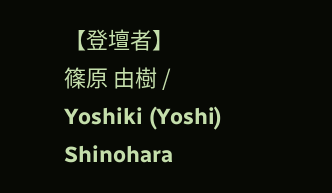【登壇者】
篠原 由樹 / Yoshiki (Yoshi) Shinohara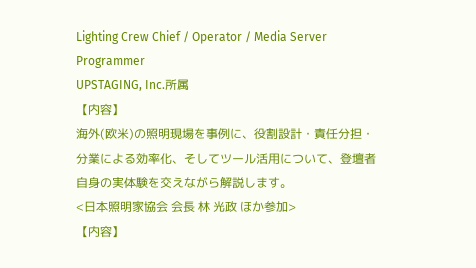Lighting Crew Chief / Operator / Media Server Programmer
UPSTAGING, Inc.所属
【内容】
海外(欧米)の照明現場を事例に、役割設計・責任分担・分業による効率化、そしてツール活用について、登壇者自身の実体験を交えながら解説します。
<日本照明家協会 会長 林 光政 ほか参加>
【内容】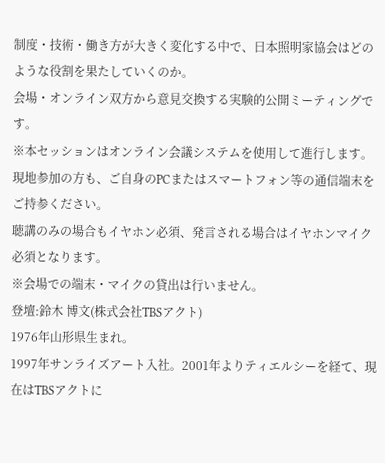制度・技術・働き方が大きく変化する中で、日本照明家協会はどのような役割を果たしていくのか。
会場・オンライン双方から意見交換する実験的公開ミーティングです。
※本セッションはオンライン会議システムを使用して進行します。
現地参加の方も、ご自身のPCまたはスマートフォン等の通信端末をご持参ください。
聴講のみの場合もイヤホン必須、発言される場合はイヤホンマイク必須となります。
※会場での端末・マイクの貸出は行いません。
登壇:鈴木 博文(株式会社TBSアクト)
1976年山形県生まれ。
1997年サンライズアート入社。2001年よりティエルシーを経て、現在はTBSアクトに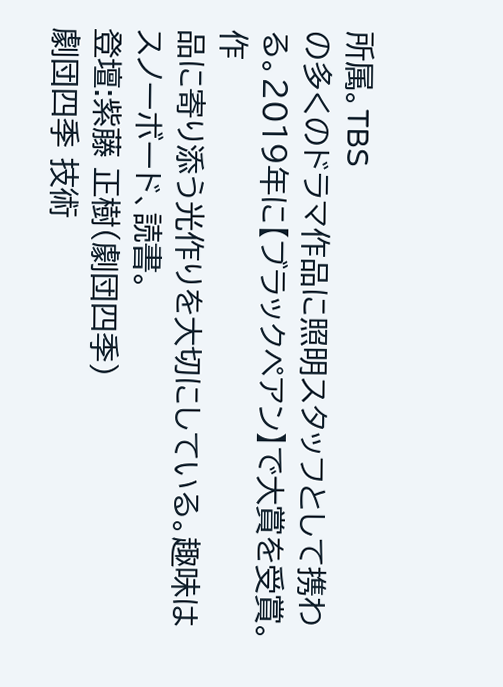所属。TBS
の多くのドラマ作品に照明スタッフとして携わる。2019年に【ブラックペアン】で大賞を受賞。作
品に寄り添う光作りを大切にしている。趣味はスノーボード、読書。
登壇:紫藤 正樹(劇団四季)
劇団四季 技術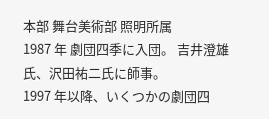本部 舞台美術部 照明所属
1987 年 劇団四季に入団。 吉井澄雄氏、沢田祐二氏に師事。
1997 年以降、いくつかの劇団四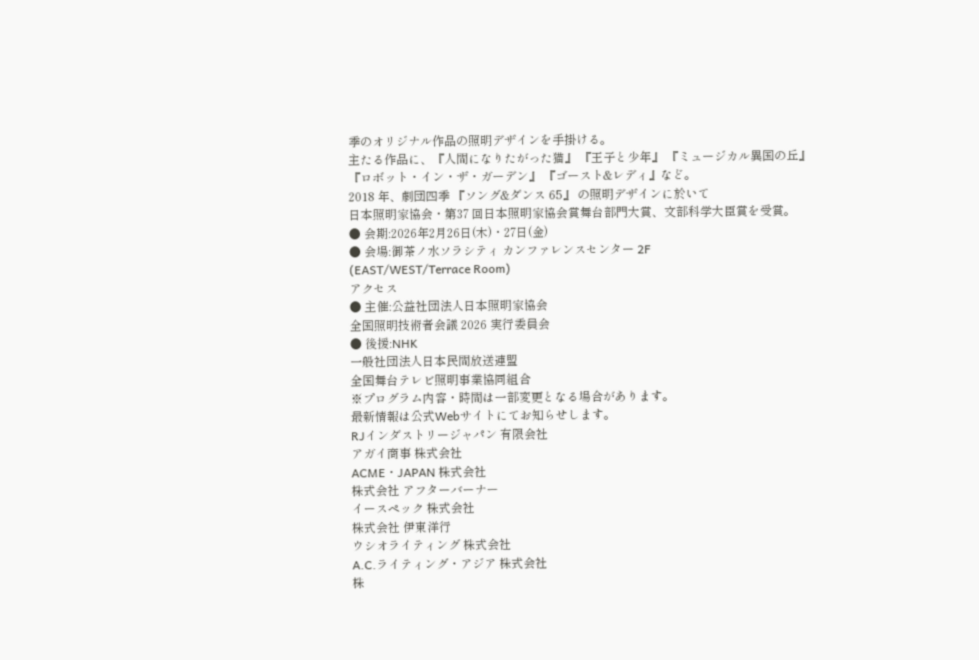季のオリジナル作品の照明デザインを手掛ける。
主たる作品に、『人間になりたがった猫』 『王子と少年』 『ミュージカル異国の丘』
『ロボット・イン・ザ・ガーデン』 『ゴースト&レディ』など。
2018 年、劇団四季 『ソング&ダンス 65』 の照明デザインに於いて
日本照明家協会・第37 回日本照明家協会賞舞台部門大賞、文部科学大臣賞を受賞。
● 会期:2026年2月26日(木)・27日(金)
● 会場:御茶ノ水ソラシティ カンファレンスセンター 2F
(EAST/WEST/Terrace Room)
アクセス
● 主催:公益社団法人日本照明家協会
全国照明技術者会議 2026 実行委員会
● 後援:NHK
一般社団法人日本民間放送連盟
全国舞台テレビ照明事業協同組合
※プログラム内容・時間は一部変更となる場合があります。
最新情報は公式Webサイトにてお知らせします。
RJインダストリージャパン 有限会社
アガイ商事 株式会社
ACME・JAPAN 株式会社
株式会社 アフターバーナー
イースペック 株式会社
株式会社 伊東洋行
ウシオライティング 株式会社
A.C.ライティング・アジア 株式会社
株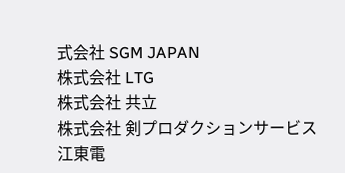式会社 SGM JAPAN
株式会社 LTG
株式会社 共立
株式会社 剣プロダクションサービス
江東電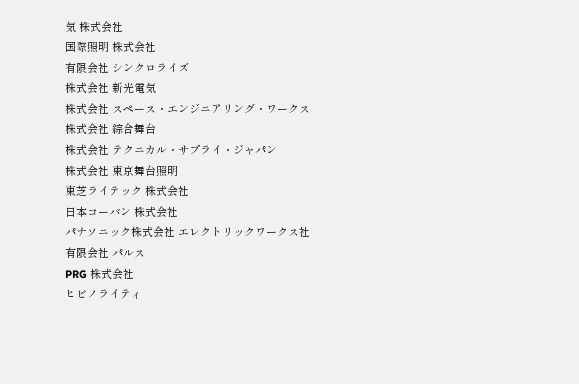気 株式会社
国際照明 株式会社
有限会社 シンクロライズ
株式会社 新光電気
株式会社 スペース・エンジニアリング・ワークス
株式会社 綜合舞台
株式会社 テクニカル・サプライ・ジャパン
株式会社 東京舞台照明
東芝ライテック 株式会社
日本コーバン 株式会社
パナソニック株式会社 エレクトリックワークス社
有限会社 パルス
PRG 株式会社
ヒビノライティ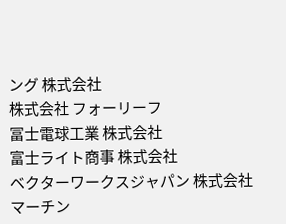ング 株式会社
株式会社 フォーリーフ
冨士電球工業 株式会社
富士ライト商事 株式会社
ベクターワークスジャパン 株式会社
マーチン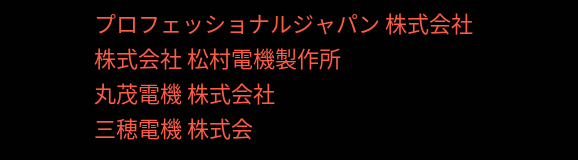プロフェッショナルジャパン 株式会社
株式会社 松村電機製作所
丸茂電機 株式会社
三穂電機 株式会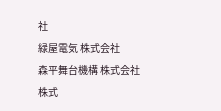社
緑屋電気 株式会社
森平舞台機構 株式会社
株式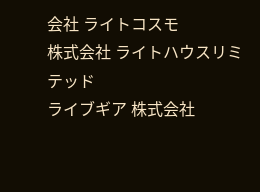会社 ライトコスモ
株式会社 ライトハウスリミテッド
ライブギア 株式会社